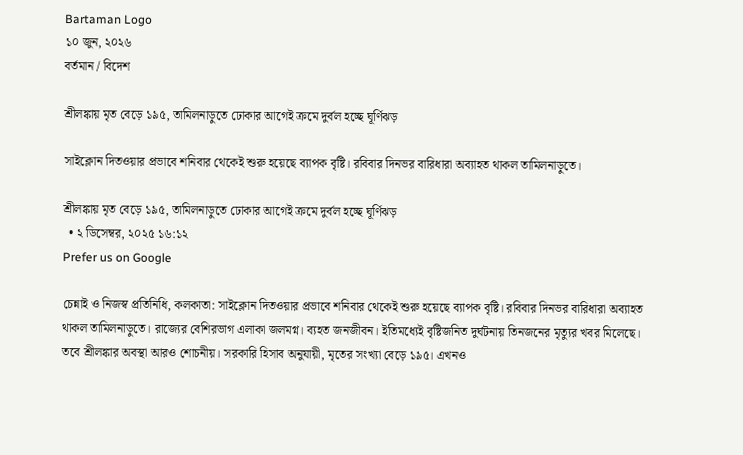Bartaman Logo
১০ জুন, ২০২৬
বর্তমান / বিদেশ

শ্রীলঙ্কায় মৃত বেড়ে ১৯৫, তামিলনাড়ুতে ঢোকার আগেই ক্রমে দুর্বল হচ্ছে ঘূর্ণিঝড়

সাইক্লোন দিতওয়ার প্রভাবে শনিবার থেকেই শুরু হয়েছে ব্যাপক বৃষ্টি। রবিবার দিনভর বারিধারা অব্যাহত থাকল তামিলনাড়ুতে।

শ্রীলঙ্কায় মৃত বেড়ে ১৯৫, তামিলনাড়ুতে ঢোকার আগেই ক্রমে দুর্বল হচ্ছে ঘূর্ণিঝড়
  • ২ ডিসেম্বর, ২০২৫ ১৬:১২
Prefer us on Google

চেন্নাই ও নিজস্ব প্রতিনিধি, কলকাতা: সাইক্লোন দিতওয়ার প্রভাবে শনিবার থেকেই শুরু হয়েছে ব্যাপক বৃষ্টি। রবিবার দিনভর বারিধারা অব্যাহত থাকল তামিলনাড়ুতে। রাজ্যের বেশিরভাগ এলাকা জলমগ্ন। ব্যহত জনজীবন। ইতিমধ্যেই বৃষ্টিজনিত দুর্ঘটনায় তিনজনের মৃত্যুর খবর মিলেছে। তবে শ্রীলঙ্কার অবস্থা আরও শোচনীয়। সরকারি হিসাব অনুযায়ী, মৃতের সংখ্যা বেড়ে ১৯৫। এখনও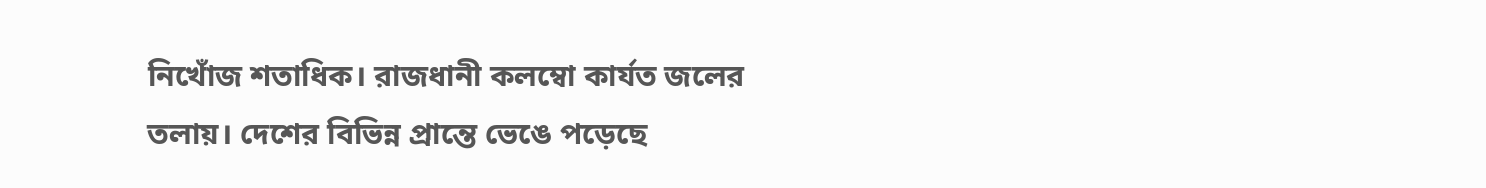নিখোঁজ শতাধিক। রাজধানী কলম্বো কার্যত জলের তলায়। দেশের বিভিন্ন প্রান্তে ভেঙে পড়েছে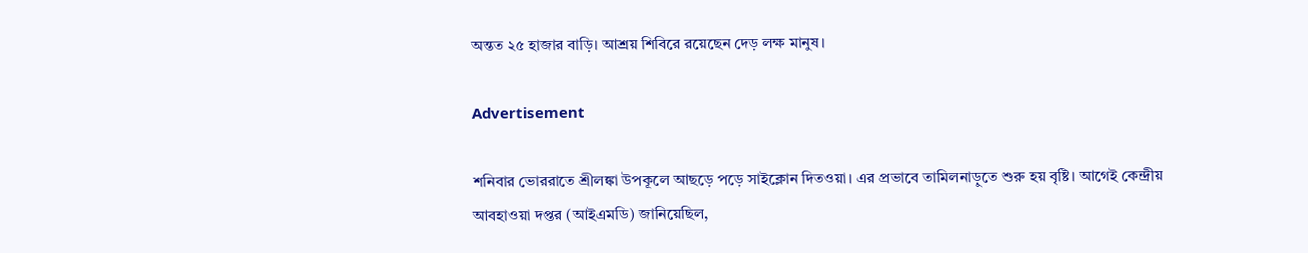অন্তত ২৫ হাজার বাড়ি। আশ্রয় শিবিরে রয়েছেন দেড় লক্ষ মানুষ।

Advertisement

শনিবার ভোররাতে শ্রীলঙ্কা উপকূলে আছড়ে পড়ে সাইক্লোন দিতওয়া। এর প্রভাবে তামিলনাড়ুতে শুরু হয় বৃষ্টি। আগেই কেন্দ্রীয় আবহাওয়া দপ্তর (আইএমডি) জানিয়েছিল,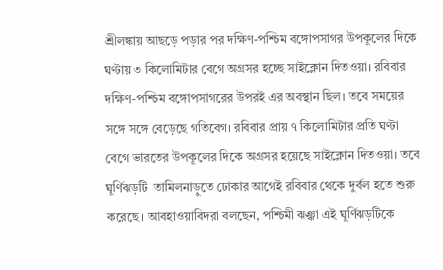শ্রীলঙ্কায় আছড়ে পড়ার পর দক্ষিণ-পশ্চিম বঙ্গোপসাগর উপকূলের দিকে ঘণ্টায় ৩ কিলোমিটার বেগে অগ্রসর হচ্ছে সাইক্লোন দিতওয়া। রবিবার দক্ষিণ-পশ্চিম বঙ্গোপসাগরের উপরই এর অবস্থান ছিল। তবে সময়ের সঙ্গে সঙ্গে বেড়েছে গতিবেগ। রবিবার প্রায় ৭ কিলোমিটার প্রতি ঘণ্টা বেগে ভারতের উপকূলের দিকে অগ্রসর হয়েছে সাইক্লোন দিতওয়া। তবে ঘূর্ণিঝড়টি  তামিলনাড়ুতে ঢোকার আগেই রবিবার থেকে দুর্বল হতে শুরু করেছে। আবহাওয়াবিদরা বলছেন, পশ্চিমী ঝঞ্ঝা এই ঘূর্ণিঝড়টিকে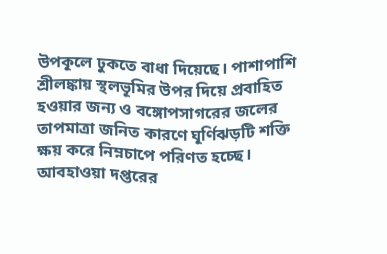উপকূলে ঢুকতে বাধা দিয়েছে। পাশাপাশি শ্রীলঙ্কায় স্থলভূমির উপর দিয়ে প্রবাহিত হওয়ার জন্য ও বঙ্গোপসাগরের জলের তাপমাত্রা জনিত কারণে ঘূর্ণিঝড়টি শক্তি ক্ষয় করে নিম্নচাপে পরিণত হচ্ছে। আবহাওয়া দপ্তরের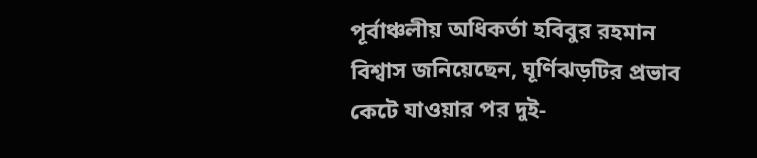পূর্বাঞ্চলীয় অধিকর্তা হবিবুর রহমান বিশ্বাস জনিয়েছেন, ঘূর্ণিঝড়টির প্রভাব কেটে যাওয়ার পর দুই-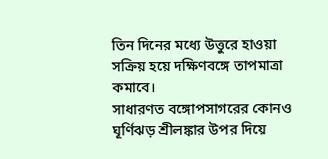তিন দিনের মধ্যে উত্তুরে হাওয়া সক্রিয় হয়ে দক্ষিণবঙ্গে তাপমাত্রা কমাবে।
সাধারণত বঙ্গোপসাগরের কোনও ঘূর্ণিঝড় শ্রীলঙ্কার উপর দিয়ে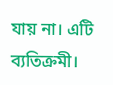যায় না। এটি ব্যতিক্রমী।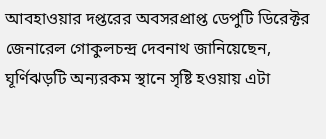আবহাওয়ার দপ্তরের অবসরপ্রাপ্ত ডেপুটি ডিরেক্টর জেনারেল গোকুলচন্দ্র দেবনাথ জানিয়েছেন, ঘূর্ণিঝড়টি অন্যরকম স্থানে সৃষ্টি হওয়ায় এটা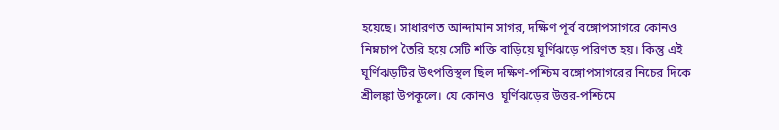হয়েছে। সাধারণত আন্দামান সাগর, দক্ষিণ পূর্ব বঙ্গোপসাগরে কোনও নিম্নচাপ তৈরি হয়ে সেটি শক্তি বাড়িয়ে ঘূর্ণিঝড়ে পরিণত হয়। কিন্তু এই ঘূর্ণিঝড়টির উৎপত্তিস্থল ছিল দক্ষিণ-পশ্চিম বঙ্গোপসাগরের নিচের দিকে শ্রীলঙ্কা উপকূলে। যে কোনও  ঘূর্ণিঝড়ের উত্তর-পশ্চিমে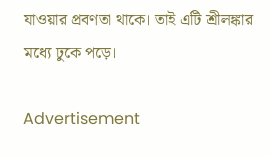যাওয়ার প্রবণতা থাকে। তাই এটি শ্রীলঙ্কার মধ্যে ঢুকে পড়ে।

Advertisement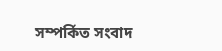সম্পর্কিত সংবাদ